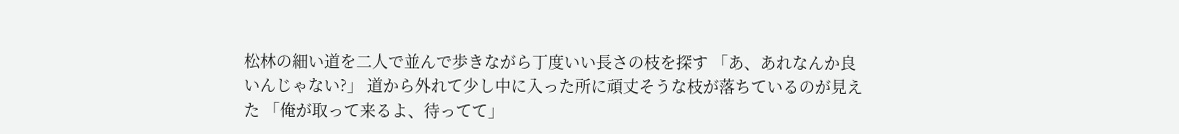松林の細い道を二人で並んで歩きながら丁度いい長さの枝を探す 「あ、あれなんか良いんじゃない?」 道から外れて少し中に入った所に頑丈そうな枝が落ちているのが見えた 「俺が取って来るよ、待ってて」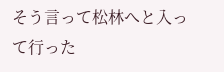そう言って松林へと入って行った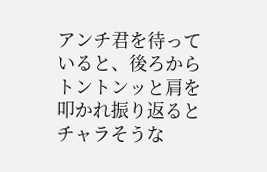アンチ君を待っていると、後ろからトントンッと肩を叩かれ振り返るとチャラそうな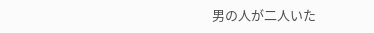男の人が二人いた